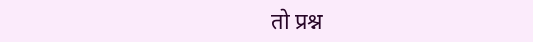तो प्रश्न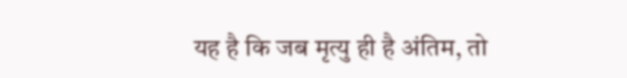यह है कि जब मृत्यु ही है अंतिम, तो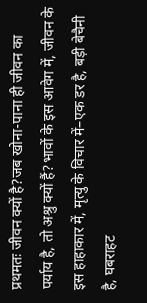प्रथमतः जीवन क्यों है?जब खोना-पाना ही जीवन का पर्याय है, तो अश्रु क्यों हैं?भावों के इस आवेग में, जीवन के इस हाहाकार में, मृत्यु के विचार में–एक डर है, बड़ी बेचैनी है, घबराहट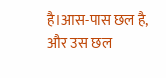है।आस-पास छल है, और उस छल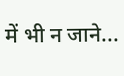में भी न जाने...